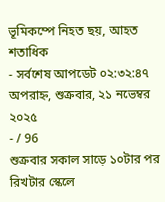ভূমিকম্পে নিহত ছয়, আহত শতাধিক
- সর্বশেষ আপডেট ০২:৩২:৪৭ অপরাহ্ন, শুক্রবার, ২১ নভেম্বর ২০২৫
- / 96
শুক্রবার সকাল সাড়ে ১০টার পর রিখটার স্কেলে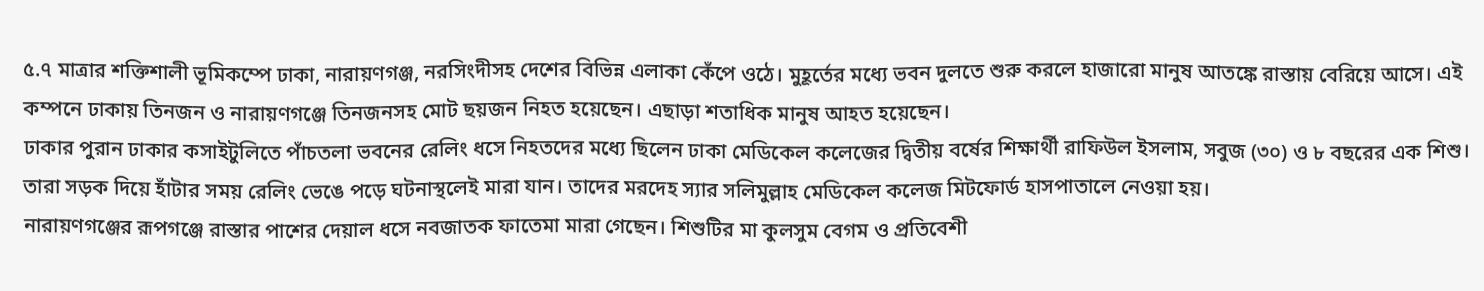৫.৭ মাত্রার শক্তিশালী ভূমিকম্পে ঢাকা, নারায়ণগঞ্জ, নরসিংদীসহ দেশের বিভিন্ন এলাকা কেঁপে ওঠে। মুহূর্তের মধ্যে ভবন দুলতে শুরু করলে হাজারো মানুষ আতঙ্কে রাস্তায় বেরিয়ে আসে। এই কম্পনে ঢাকায় তিনজন ও নারায়ণগঞ্জে তিনজনসহ মোট ছয়জন নিহত হয়েছেন। এছাড়া শতাধিক মানুষ আহত হয়েছেন।
ঢাকার পুরান ঢাকার কসাইটুলিতে পাঁচতলা ভবনের রেলিং ধসে নিহতদের মধ্যে ছিলেন ঢাকা মেডিকেল কলেজের দ্বিতীয় বর্ষের শিক্ষার্থী রাফিউল ইসলাম, সবুজ (৩০) ও ৮ বছরের এক শিশু। তারা সড়ক দিয়ে হাঁটার সময় রেলিং ভেঙে পড়ে ঘটনাস্থলেই মারা যান। তাদের মরদেহ স্যার সলিমুল্লাহ মেডিকেল কলেজ মিটফোর্ড হাসপাতালে নেওয়া হয়।
নারায়ণগঞ্জের রূপগঞ্জে রাস্তার পাশের দেয়াল ধসে নবজাতক ফাতেমা মারা গেছেন। শিশুটির মা কুলসুম বেগম ও প্রতিবেশী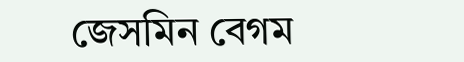জেসমিন বেগম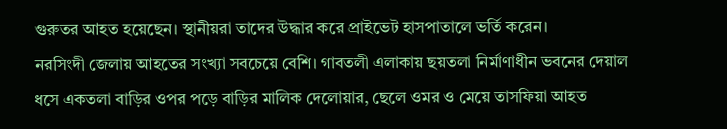গুরুতর আহত হয়েছেন। স্থানীয়রা তাদের উদ্ধার করে প্রাইভেট হাসপাতালে ভর্তি করেন।
নরসিংদী জেলায় আহতের সংখ্যা সবচেয়ে বেশি। গাবতলী এলাকায় ছয়তলা নির্মাণাধীন ভবনের দেয়াল ধসে একতলা বাড়ির ওপর পড়ে বাড়ির মালিক দেলোয়ার, ছেলে ওমর ও মেয়ে তাসফিয়া আহত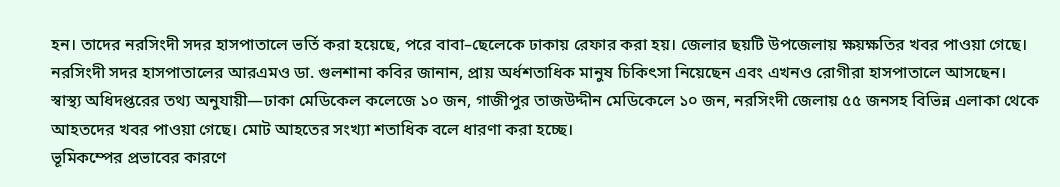হন। তাদের নরসিংদী সদর হাসপাতালে ভর্তি করা হয়েছে, পরে বাবা–ছেলেকে ঢাকায় রেফার করা হয়। জেলার ছয়টি উপজেলায় ক্ষয়ক্ষতির খবর পাওয়া গেছে। নরসিংদী সদর হাসপাতালের আরএমও ডা. গুলশানা কবির জানান, প্রায় অর্ধশতাধিক মানুষ চিকিৎসা নিয়েছেন এবং এখনও রোগীরা হাসপাতালে আসছেন।
স্বাস্থ্য অধিদপ্তরের তথ্য অনুযায়ী—ঢাকা মেডিকেল কলেজে ১০ জন, গাজীপুর তাজউদ্দীন মেডিকেলে ১০ জন, নরসিংদী জেলায় ৫৫ জনসহ বিভিন্ন এলাকা থেকে আহতদের খবর পাওয়া গেছে। মোট আহতের সংখ্যা শতাধিক বলে ধারণা করা হচ্ছে।
ভূমিকম্পের প্রভাবের কারণে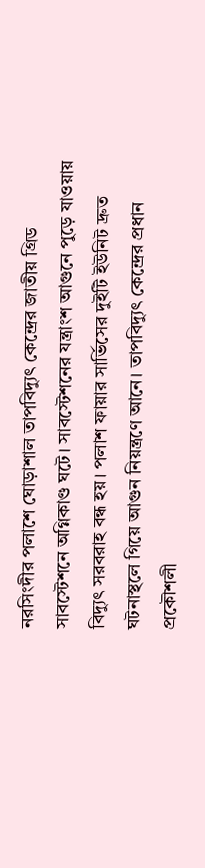নরসিংদীর পলাশে ঘোড়াশাল তাপবিদ্যুৎ কেন্দ্রের জাতীয় গ্রিড সাবস্টেশনে অগ্নিকাণ্ড ঘটে। সাবস্টেশনের যন্ত্রাংশ আগুনে পুড়ে যাওয়ায় বিদ্যুৎ সরবরাহ বন্ধ হয়। পলাশ ফায়ার সার্ভিসের দুইটি ইউনিট দ্রুত ঘটনাস্থলে গিয়ে আগুন নিয়ন্ত্রণে আনে। তাপবিদ্যুৎ কেন্দ্রের প্রধান প্রকৌশলী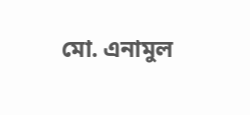মো. এনামুল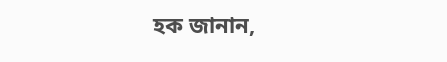হক জানান,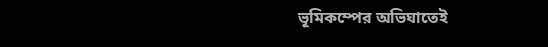ভূমিকম্পের অভিঘাতেই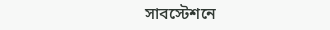সাবস্টেশনে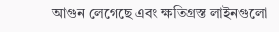আগুন লেগেছে এবং ক্ষতিগ্রস্ত লাইনগুলো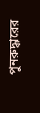পুনরুদ্ধারের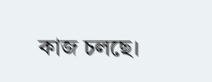কাজ চলছে।